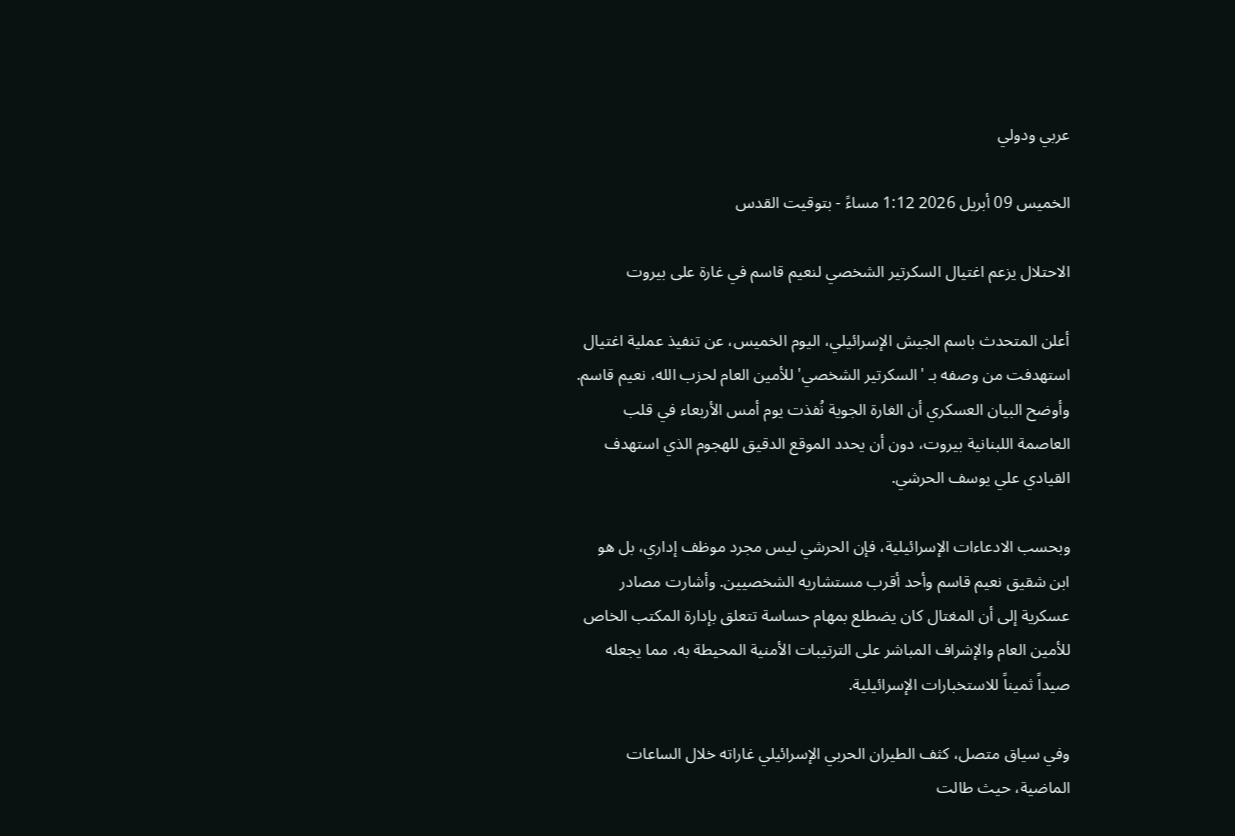عربي ودولي

الخميس 09 أبريل 2026 1:12 مساءً - بتوقيت القدس

الاحتلال يزعم اغتيال السكرتير الشخصي لنعيم قاسم في غارة على بيروت

أعلن المتحدث باسم الجيش الإسرائيلي، اليوم الخميس، عن تنفيذ عملية اغتيال استهدفت من وصفه بـ 'السكرتير الشخصي' للأمين العام لحزب الله، نعيم قاسم. وأوضح البيان العسكري أن الغارة الجوية نُفذت يوم أمس الأربعاء في قلب العاصمة اللبنانية بيروت، دون أن يحدد الموقع الدقيق للهجوم الذي استهدف القيادي علي يوسف الحرشي.

وبحسب الادعاءات الإسرائيلية، فإن الحرشي ليس مجرد موظف إداري، بل هو ابن شقيق نعيم قاسم وأحد أقرب مستشاريه الشخصيين. وأشارت مصادر عسكرية إلى أن المغتال كان يضطلع بمهام حساسة تتعلق بإدارة المكتب الخاص للأمين العام والإشراف المباشر على الترتيبات الأمنية المحيطة به، مما يجعله صيداً ثميناً للاستخبارات الإسرائيلية.

وفي سياق متصل، كثف الطيران الحربي الإسرائيلي غاراته خلال الساعات الماضية، حيث طالت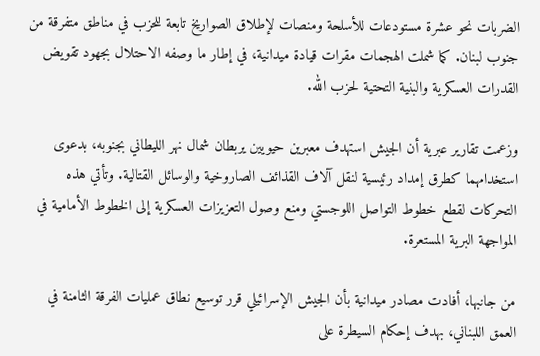الضربات نحو عشرة مستودعات للأسلحة ومنصات لإطلاق الصواريخ تابعة للحزب في مناطق متفرقة من جنوب لبنان. كما شملت الهجمات مقرات قيادة ميدانية، في إطار ما وصفه الاحتلال بجهود تقويض القدرات العسكرية والبنية التحتية لحزب الله.

وزعمت تقارير عبرية أن الجيش استهدف معبرين حيويين يربطان شمال نهر الليطاني بجنوبه، بدعوى استخدامهما كطرق إمداد رئيسية لنقل آلاف القذائف الصاروخية والوسائل القتالية. وتأتي هذه التحركات لقطع خطوط التواصل اللوجستي ومنع وصول التعزيزات العسكرية إلى الخطوط الأمامية في المواجهة البرية المستعرة.

من جانبها، أفادت مصادر ميدانية بأن الجيش الإسرائيلي قرر توسيع نطاق عمليات الفرقة الثامنة في العمق اللبناني، بهدف إحكام السيطرة على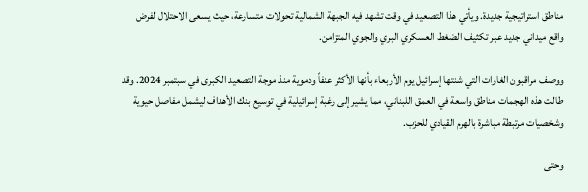مناطق استراتيجية جديدة. ويأتي هذا التصعيد في وقت تشهد فيه الجبهة الشمالية تحولات متسارعة، حيث يسعى الاحتلال لفرض واقع ميداني جديد عبر تكثيف الضغط العسكري البري والجوي المتزامن.

ووصف مراقبون الغارات التي شنتها إسرائيل يوم الأربعاء بأنها الأكثر عنفاً ودموية منذ موجة التصعيد الكبرى في سبتمبر 2024. وقد طالت هذه الهجمات مناطق واسعة في العمق اللبناني، مما يشير إلى رغبة إسرائيلية في توسيع بنك الأهداف ليشمل مفاصل حيوية وشخصيات مرتبطة مباشرة بالهرم القيادي للحزب.

وحتى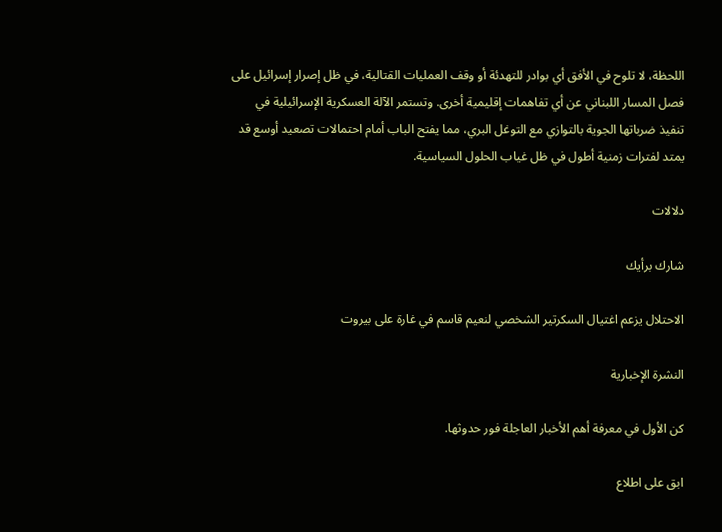اللحظة، لا تلوح في الأفق أي بوادر للتهدئة أو وقف العمليات القتالية، في ظل إصرار إسرائيل على فصل المسار اللبناني عن أي تفاهمات إقليمية أخرى. وتستمر الآلة العسكرية الإسرائيلية في تنفيذ ضرباتها الجوية بالتوازي مع التوغل البري، مما يفتح الباب أمام احتمالات تصعيد أوسع قد يمتد لفترات زمنية أطول في ظل غياب الحلول السياسية.

دلالات

شارك برأيك

الاحتلال يزعم اغتيال السكرتير الشخصي لنعيم قاسم في غارة على بيروت

النشرة الإخبارية

كن الأول في معرفة أهم الأخبار العاجلة فور حدوثها.

ابق على اطلاع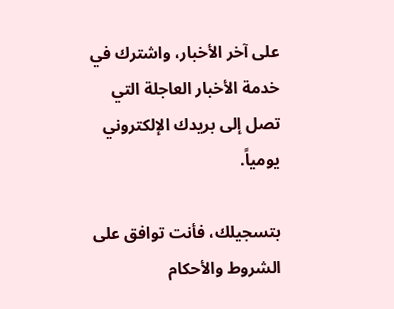على آخر الأخبار، واشترك في خدمة الأخبار العاجلة التي تصل إلى بريدك الإلكتروني يومياً.

بتسجيلك، فأنت توافق على الشروط والأحكام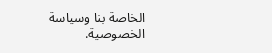الخاصة بنا وسياسة الخصوصية.